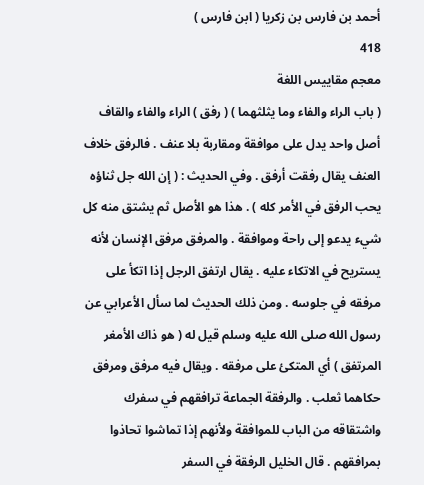أحمد بن فارس بن زكريا ( ابن فارس )
418
معجم مقاييس اللغة
( باب الراء والفاء وما يثلثهما ) ( رفق ) الراء والفاء والقاف أصل واحد يدل على موافقة ومقاربة بلا عنف . فالرفق خلاف العنف يقال رفقت أرفق . وفي الحديث : ( إن الله جل ثناؤه يحب الرفق في الأمر كله ) . هذا هو الأصل ثم يشتق منه كل شيء يدعو إلى راحة وموافقة . والمرفق مرفق الإنسان لأنه يستريح في الاتكاء عليه . يقال ارتفق الرجل إذا اتكأ على مرفقه في جلوسه . ومن ذلك الحديث لما سأل الأعرابي عن رسول الله صلى الله عليه وسلم قيل له ( هو ذاك الأمغر المرتفق ) أي المتكئ على مرفقه . ويقال فيه مرفق ومرفق حكاهما ثعلب . والرفقة الجماعة ترافقهم في سفرك واشتقاقه من الباب للموافقة ولأنهم إذا تماشوا تحاذوا بمرافقهم . قال الخليل الرفقة في السفر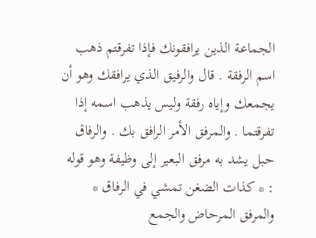الجماعة الذين يرافقونك فإذا تفرقتم ذهب اسم الرفقة . قال والرفيق الذي يرافقك وهو أن يجمعك وإياه رفقة وليس يذهب اسمه إذا تفرقتما . والمرفق الأمر الرافق بك . والرفاق حبل يشد به مرفق البعير إلى وظيفة وهو قوله : * كذات الضغن تمشي في الرفاق * والمرفق المرحاض والجمع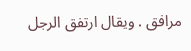مرافق . ويقال ارتفق الرجل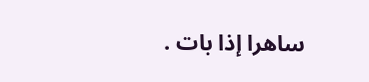ساهرا إذا بات .